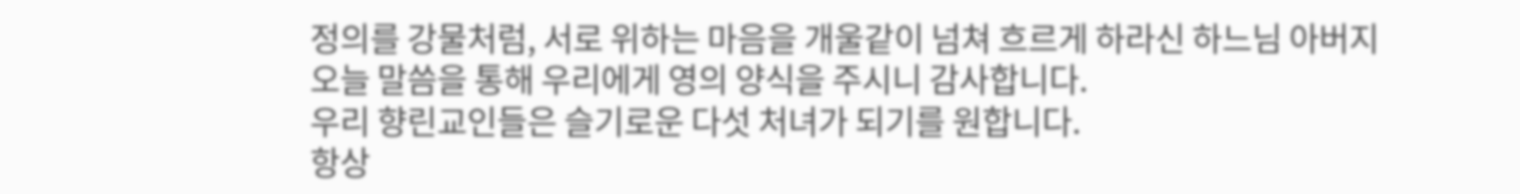정의를 강물처럼, 서로 위하는 마음을 개울같이 넘쳐 흐르게 하라신 하느님 아버지
오늘 말씀을 통해 우리에게 영의 양식을 주시니 감사합니다.
우리 향린교인들은 슬기로운 다섯 처녀가 되기를 원합니다.
항상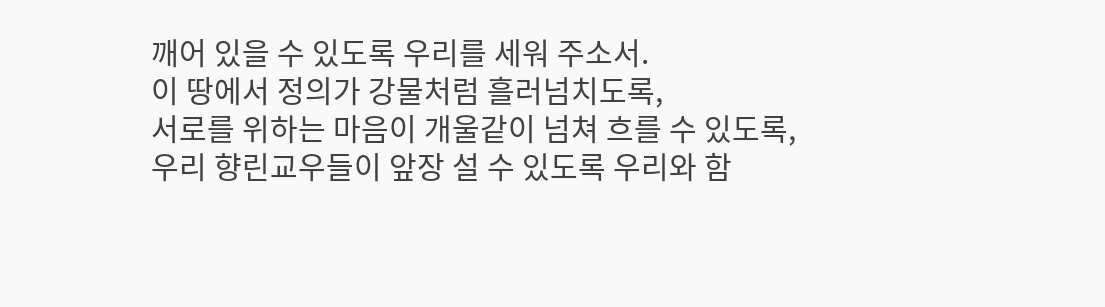깨어 있을 수 있도록 우리를 세워 주소서.
이 땅에서 정의가 강물처럼 흘러넘치도록,
서로를 위하는 마음이 개울같이 넘쳐 흐를 수 있도록,
우리 향린교우들이 앞장 설 수 있도록 우리와 함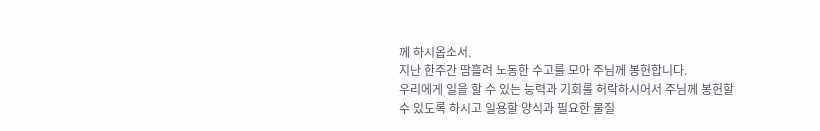께 하시옵소서.
지난 한주간 땀흘려 노동한 수고를 모아 주님께 봉헌합니다.
우리에게 일을 할 수 있는 능력과 기회를 허락하시어서 주님께 봉헌할 수 있도록 하시고 일용할 양식과 필요한 물질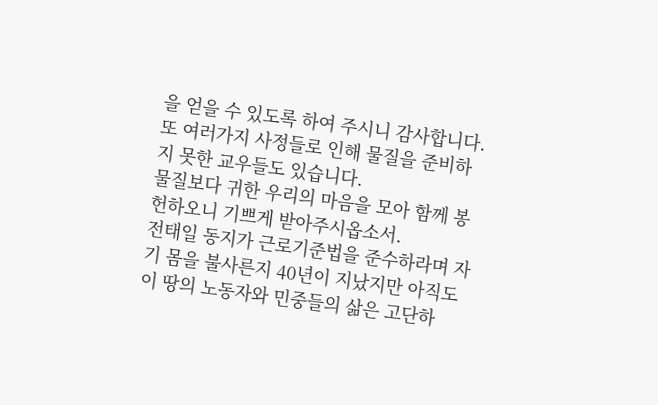을 얻을 수 있도록 하여 주시니 감사합니다.
또 여러가지 사정들로 인해 물질을 준비하지 못한 교우들도 있습니다.
물질보다 귀한 우리의 마음을 모아 함께 봉헌하오니 기쁘게 받아주시옵소서.
전태일 동지가 근로기준법을 준수하라며 자기 몸을 불사른지 40년이 지났지만 아직도 이 땅의 노동자와 민중들의 삶은 고단하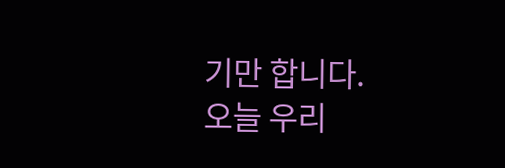기만 합니다.
오늘 우리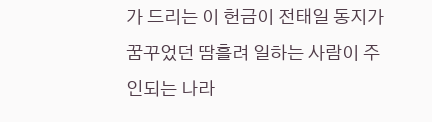가 드리는 이 헌금이 전태일 동지가 꿈꾸었던 땀흘려 일하는 사람이 주인되는 나라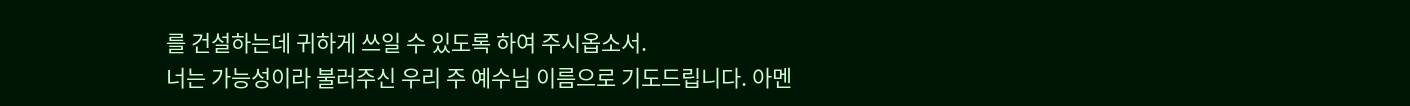를 건설하는데 귀하게 쓰일 수 있도록 하여 주시옵소서.
너는 가능성이라 불러주신 우리 주 예수님 이름으로 기도드립니다. 아멘